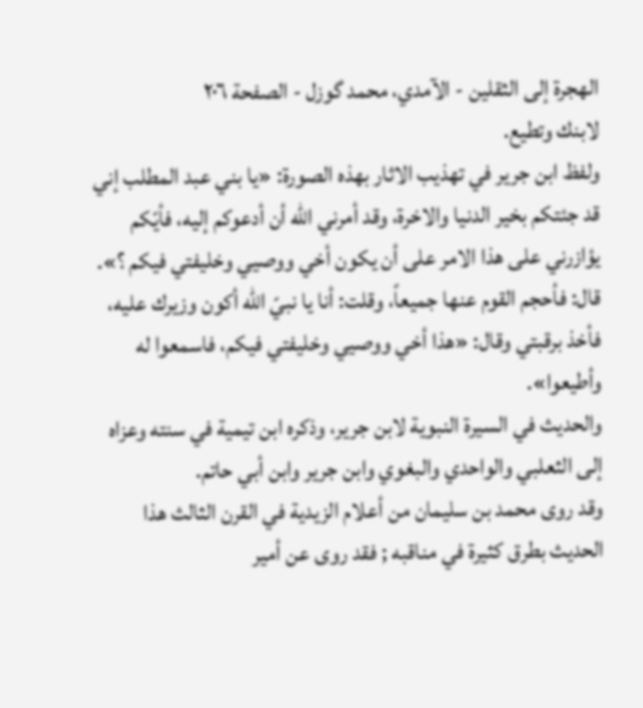الهجرة إلى الثقلين - الآمدي، محمد گوزل - الصفحة ٢٠٦
لابنك وتطيع.
ولفظ ابن جرير في تهذيب الاثار بهذه الصورة: «يا بني عبد المطلب إني قد جئتكم بخير الدنيا والاخرة، وقد أمرني الله أن أدعوكم إليه، فأيّكم يؤازرني على هذا الامر على أن يكون أخي ووصيي وخليفتي فيكم ؟».
قال: فأحجم القوم عنها جميعاً، وقلت: أنا يا نبيّ الله أكون وزيرك عليه، فأخذ برقبتي وقال: «هذا أخي ووصيي وخليفتي فيكم، فاسمعوا له وأطيعوا».
والحديث في السيرة النبوية لابن جرير، وذكره ابن تيمية في سنته وعزاه إلى الثعلبي والواحدي والبغوي وابن جرير وابن أبي حاتم.
وقد روى محمد بن سليمان من أعلام الزيدية في القرن الثالث هذا الحديث بطرق كثيرة في مناقبه ; فقد روى عن أمير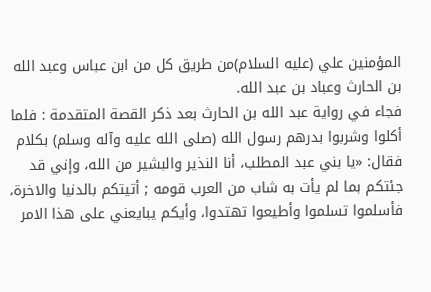المؤمنين علي (عليه السلام)من طريق كل من ابن عباس وعبد الله بن الحارث وعباد بن عبد الله.
فجاء في رواية عبد الله بن الحارث بعد ذكر القصة المتقدمة : فلما أكلوا وشربوا بدرهم رسول الله (صلى الله عليه وآله وسلم) بكلام فقال: «يا بني عبد المطلب، أنا النذير والبشير من الله، وإني قد جئتكم بما لم يأت به شاب من العرب قومه ; أتيتكم بالدنيا والاخرة، فأسلموا تسلموا وأطيعوا تهتدوا، وأيكم يبايعني على هذا الامر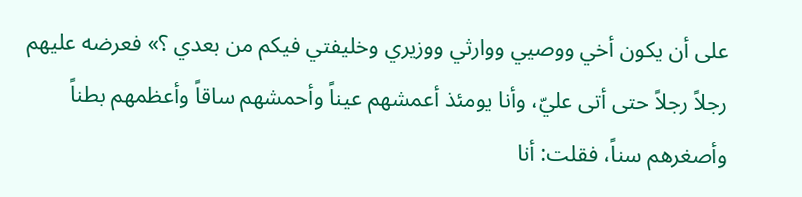على أن يكون أخي ووصيي ووارثي ووزيري وخليفتي فيكم من بعدي ؟» فعرضه عليهم رجلاً رجلاً حتى أتى عليّ، وأنا يومئذ أعمشهم عيناً وأحمشهم ساقاً وأعظمهم بطناً وأصغرهم سناً، فقلت: أنا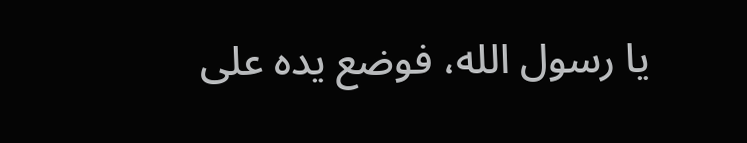يا رسول الله، فوضع يده على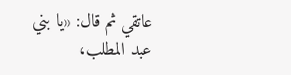عاتقي ثم قال: «يا بني عبد المطلب،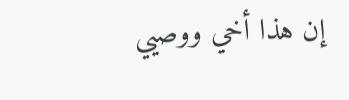إن هذا أخي ووصيي